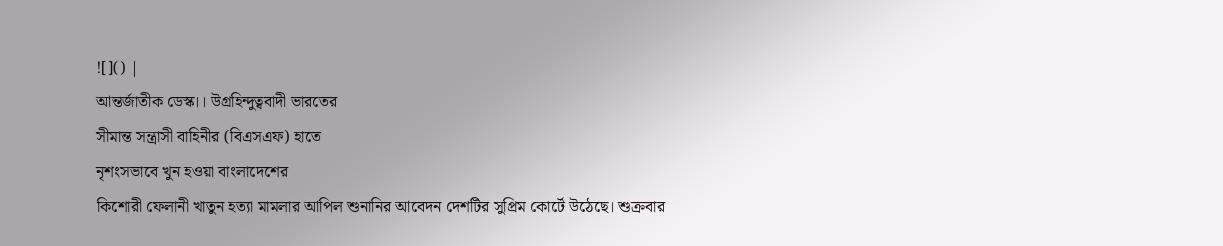![]() |
আন্তর্জাতীক ডেস্ক।। উগ্রহিন্দুত্ববাদী ভারতের
সীমান্ত সন্ত্রাসী বাহিনীর (বিএসএফ) হাতে
নৃশংসভাবে খুন হওয়া বাংলাদেশের
কিশোরী ফেলানী খাতুন হত্যা মামলার আপিল শুনানির আবেদন দেশটির সুপ্রিম কোর্টে উঠেছে। শুক্রবার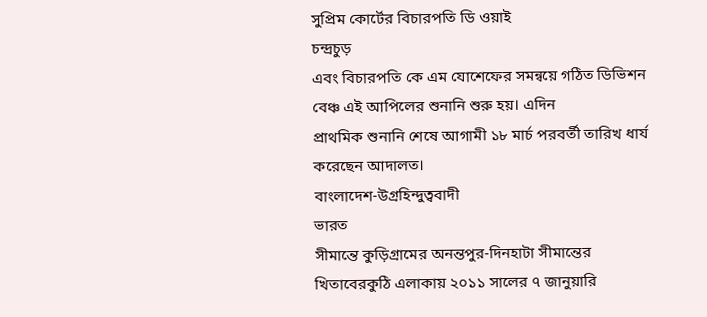সুপ্রিম কোর্টের বিচারপতি ডি ওয়াই
চন্দ্রচুড়
এবং বিচারপতি কে এম যোশেফের সমন্বয়ে গঠিত ডিভিশন বেঞ্চ এই আপিলের শুনানি শুরু হয়। এদিন
প্রাথমিক শুনানি শেষে আগামী ১৮ মার্চ পরবর্তী তারিখ ধার্য করেছেন আদালত।
বাংলাদেশ-উগ্রহিন্দুত্ববাদী
ভারত
সীমান্তে কুড়িগ্রামের অনন্তপুর-দিনহাটা সীমান্তের খিতাবেরকুঠি এলাকায় ২০১১ সালের ৭ জানুয়ারি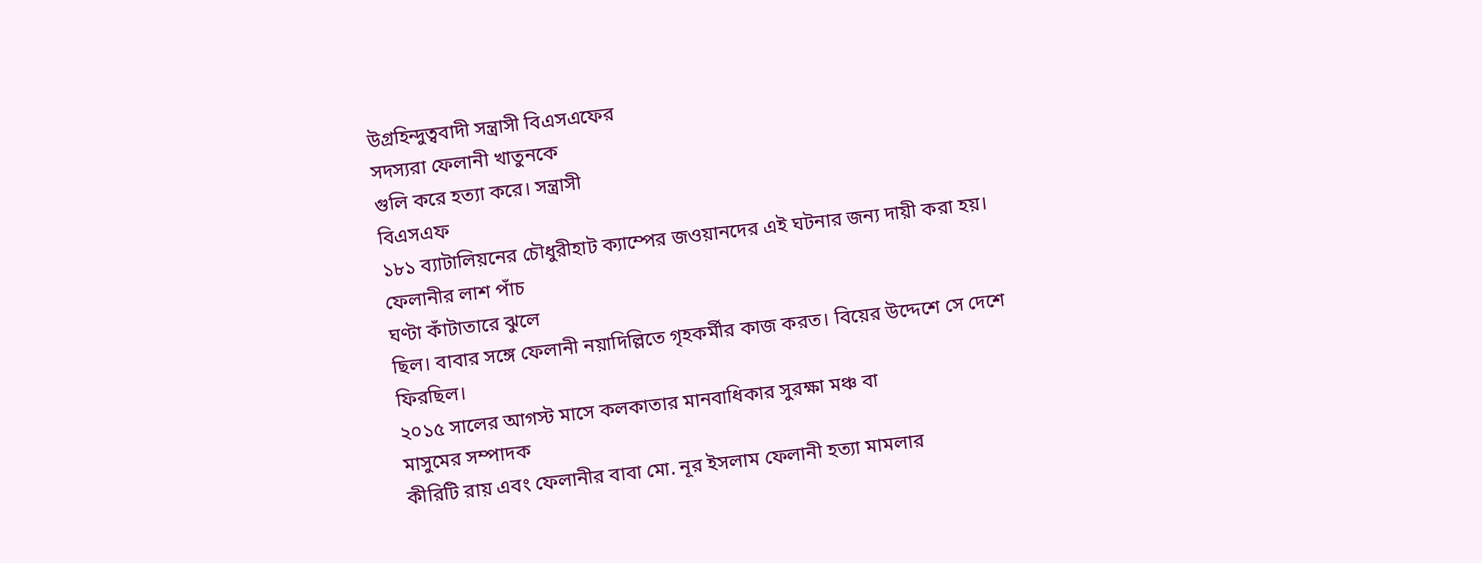উগ্রহিন্দুত্ববাদী সন্ত্রাসী বিএসএফের
সদস্যরা ফেলানী খাতুনকে
গুলি করে হত্যা করে। সন্ত্রাসী
বিএসএফ
১৮১ ব্যাটালিয়নের চৌধুরীহাট ক্যাম্পের জওয়ানদের এই ঘটনার জন্য দায়ী করা হয়। ফেলানীর লাশ পাঁচ
ঘণ্টা কাঁটাতারে ঝুলে
ছিল। বাবার সঙ্গে ফেলানী নয়াদিল্লিতে গৃহকর্মীর কাজ করত। বিয়ের উদ্দেশে সে দেশে ফিরছিল।
২০১৫ সালের আগস্ট মাসে কলকাতার মানবাধিকার সুরক্ষা মঞ্চ বা
মাসুমের সম্পাদক
কীরিটি রায় এবং ফেলানীর বাবা মো. নূর ইসলাম ফেলানী হত্যা মামলার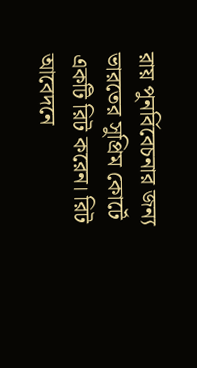রায় পুনর্বিবেচনার জন্য
ভারতের সুপ্রিম কোর্টে একটি রিট করেন। রিট আবেদনে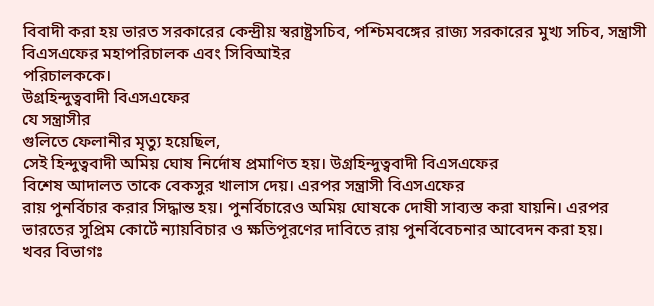বিবাদী করা হয় ভারত সরকারের কেন্দ্রীয় স্বরাষ্ট্রসচিব, পশ্চিমবঙ্গের রাজ্য সরকারের মুখ্য সচিব, সন্ত্রাসী বিএসএফের মহাপরিচালক এবং সিবিআইর
পরিচালককে।
উগ্রহিন্দুত্ববাদী বিএসএফের
যে সন্ত্রাসীর
গুলিতে ফেলানীর মৃত্যু হয়েছিল,
সেই হিন্দুত্ববাদী অমিয় ঘোষ নির্দোষ প্রমাণিত হয়। উগ্রহিন্দুত্ববাদী বিএসএফের
বিশেষ আদালত তাকে বেকসুর খালাস দেয়। এরপর সন্ত্রাসী বিএসএফের
রায় পুনর্বিচার করার সিদ্ধান্ত হয়। পুনর্বিচারেও অমিয় ঘোষকে দোষী সাব্যস্ত করা যায়নি। এরপর
ভারতের সুপ্রিম কোর্টে ন্যায়বিচার ও ক্ষতিপূরণের দাবিতে রায় পুনর্বিবেচনার আবেদন করা হয়।
খবর বিভাগঃ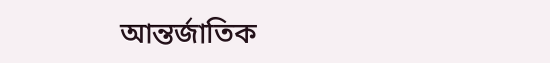আন্তর্জাতিক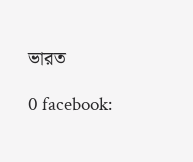ভারত

0 facebook: